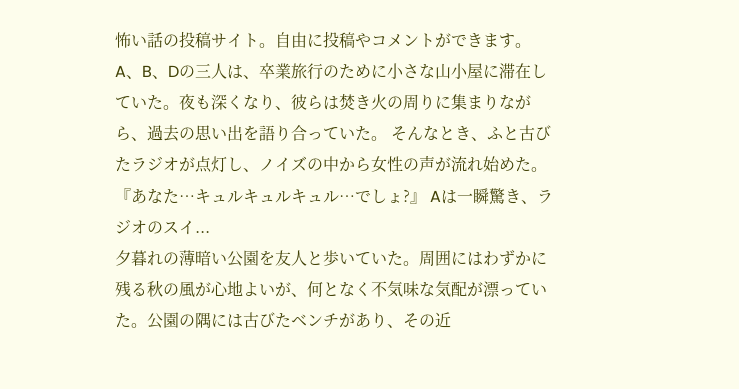怖い話の投稿サイト。自由に投稿やコメントができます。
A、B、Dの三人は、卒業旅行のために小さな山小屋に滞在していた。夜も深くなり、彼らは焚き火の周りに集まりながら、過去の思い出を語り合っていた。 そんなとき、ふと古びたラジオが点灯し、ノイズの中から女性の声が流れ始めた。 『あなた…キュルキュルキュル…でしょ?』 Aは一瞬驚き、ラジオのスイ...
夕暮れの薄暗い公園を友人と歩いていた。周囲にはわずかに残る秋の風が心地よいが、何となく不気味な気配が漂っていた。公園の隅には古びたベンチがあり、その近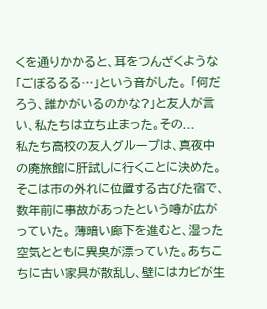くを通りかかると、耳をつんざくような「ごぼるるる…」という音がした。 「何だろう、誰かがいるのかな?」と友人が言い、私たちは立ち止まった。その...
私たち高校の友人グループは、真夜中の廃旅館に肝試しに行くことに決めた。そこは市の外れに位置する古びた宿で、数年前に事故があったという噂が広がっていた。 薄暗い廊下を進むと、湿った空気とともに異臭が漂っていた。あちこちに古い家具が散乱し、壁にはカビが生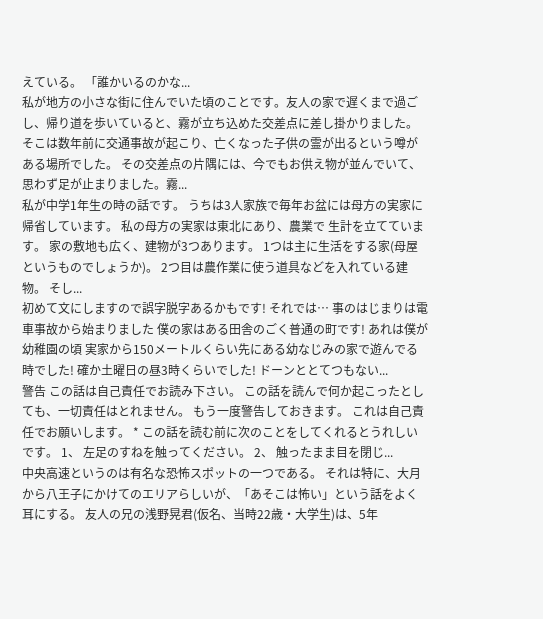えている。 「誰かいるのかな...
私が地方の小さな街に住んでいた頃のことです。友人の家で遅くまで過ごし、帰り道を歩いていると、霧が立ち込めた交差点に差し掛かりました。そこは数年前に交通事故が起こり、亡くなった子供の霊が出るという噂がある場所でした。 その交差点の片隅には、今でもお供え物が並んでいて、思わず足が止まりました。霧...
私が中学1年生の時の話です。 うちは3人家族で毎年お盆には母方の実家に 帰省しています。 私の母方の実家は東北にあり、農業で 生計を立てています。 家の敷地も広く、建物が3つあります。 1つは主に生活をする家(母屋というものでしょうか)。 2つ目は農作業に使う道具などを入れている建物。 そし...
初めて文にしますので誤字脱字あるかもです! それでは… 事のはじまりは電車事故から始まりました 僕の家はある田舎のごく普通の町です! あれは僕が幼稚園の頃 実家から150メートルくらい先にある幼なじみの家で遊んでる時でした! 確か土曜日の昼3時くらいでした! ドーンととてつもない...
警告 この話は自己責任でお読み下さい。 この話を読んで何か起こったとしても、一切責任はとれません。 もう一度警告しておきます。 これは自己責任でお願いします。 * この話を読む前に次のことをしてくれるとうれしいです。 1、 左足のすねを触ってください。 2、 触ったまま目を閉じ...
中央高速というのは有名な恐怖スポットの一つである。 それは特に、大月から八王子にかけてのエリアらしいが、「あそこは怖い」という話をよく耳にする。 友人の兄の浅野晃君(仮名、当時22歳・大学生)は、5年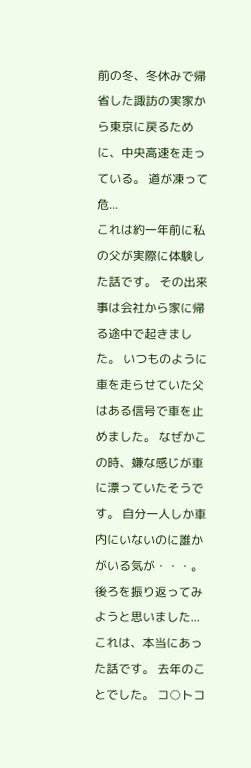前の冬、冬休みで帰省した諏訪の実家から東京に戻るために、中央高速を走っている。 道が凍って危...
これは約一年前に私の父が実際に体験した話です。 その出来事は会社から家に帰る途中で起きました。 いつものように車を走らせていた父はある信号で車を止めました。 なぜかこの時、嫌な感じが車に漂っていたそうです。 自分一人しか車内にいないのに誰かがいる気が・・・。 後ろを振り返ってみようと思いました...
これは、本当にあった話です。 去年のことでした。 コ○トコ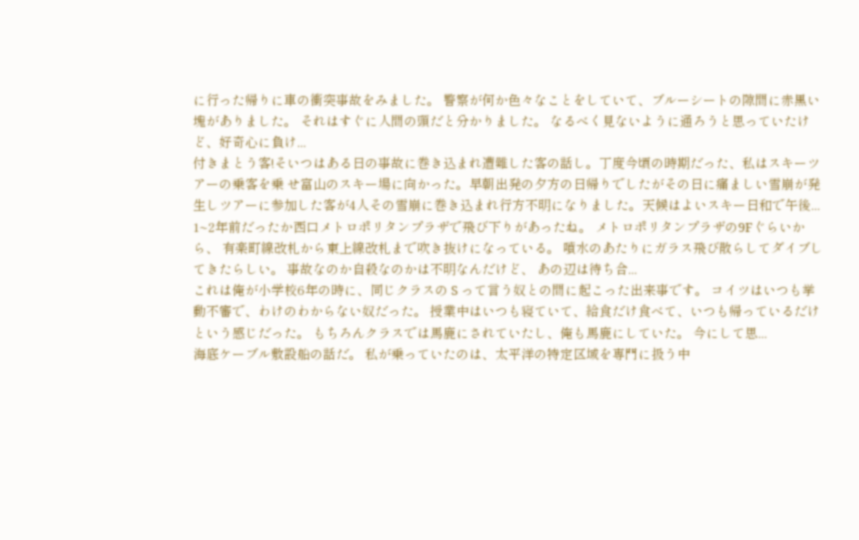に行った帰りに車の衝突事故をみました。 警察が何か色々なことをしていて、ブルーシートの隙間に赤黒い塊がありました。 それはすぐに人間の頭だと分かりました。 なるべく見ないように通ろうと思っていたけど、好奇心に負け...
付きまとう客!そいつはある日の事故に巻き込まれ遭難した客の話し。丁度今頃の時期だった、私はスキーツアーの乗客を乗 せ富山のスキー場に向かった。早朝出発の夕方の日帰りでしたがその日に痛ましい雪崩が発生しツアーに参加した客が4人その雪崩に巻き込まれ行方不明になりました。天候はよいスキー日和で午後...
1~2年前だったか西口メトロポリタンプラザで飛び下りがあったね。 メトロポリタンプラザの9Fぐらいから、 有楽町線改札から東上線改札まで吹き抜けになっている。 噴水のあたりにガラス飛び散らしてダイブしてきたらしい。 事故なのか自殺なのかは不明なんだけど、 あの辺は待ち合...
これは俺が小学校6年の時に、同じクラスの S って言う奴との間に起こった出来事です。 コイツはいつも挙動不審で、わけのわからない奴だった。 授業中はいつも寝ていて、給食だけ食べて、いつも帰っているだけという感じだった。 もちろんクラスでは馬鹿にされていたし、俺も馬鹿にしていた。 今にして思...
海底ケーブル敷設船の話だ。 私が乗っていたのは、太平洋の特定区域を専門に扱う中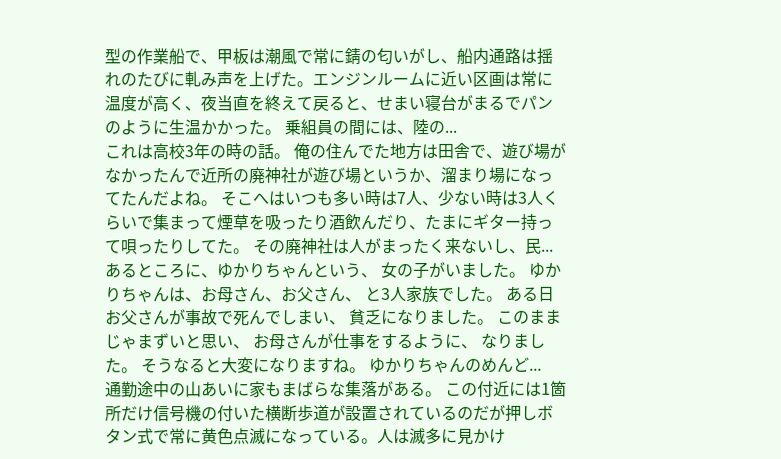型の作業船で、甲板は潮風で常に錆の匂いがし、船内通路は揺れのたびに軋み声を上げた。エンジンルームに近い区画は常に温度が高く、夜当直を終えて戻ると、せまい寝台がまるでパンのように生温かかった。 乗組員の間には、陸の...
これは高校3年の時の話。 俺の住んでた地方は田舎で、遊び場がなかったんで近所の廃神社が遊び場というか、溜まり場になってたんだよね。 そこへはいつも多い時は7人、少ない時は3人くらいで集まって煙草を吸ったり酒飲んだり、たまにギター持って唄ったりしてた。 その廃神社は人がまったく来ないし、民...
あるところに、ゆかりちゃんという、 女の子がいました。 ゆかりちゃんは、お母さん、お父さん、 と3人家族でした。 ある日お父さんが事故で死んでしまい、 貧乏になりました。 このままじゃまずいと思い、 お母さんが仕事をするように、 なりました。 そうなると大変になりますね。 ゆかりちゃんのめんど...
通勤途中の山あいに家もまばらな集落がある。 この付近には1箇所だけ信号機の付いた横断歩道が設置されているのだが押しボタン式で常に黄色点滅になっている。人は滅多に見かけ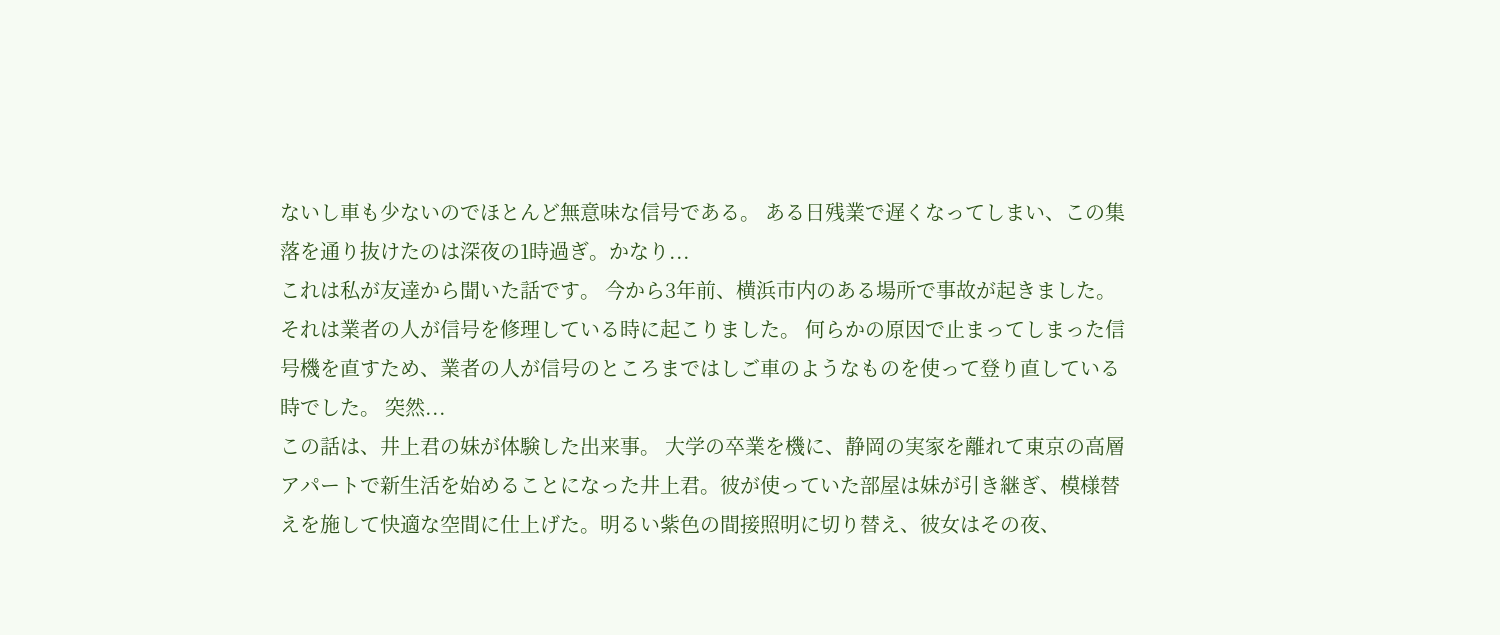ないし車も少ないのでほとんど無意味な信号である。 ある日残業で遅くなってしまい、この集落を通り抜けたのは深夜の1時過ぎ。かなり...
これは私が友達から聞いた話です。 今から3年前、横浜市内のある場所で事故が起きました。 それは業者の人が信号を修理している時に起こりました。 何らかの原因で止まってしまった信号機を直すため、業者の人が信号のところまではしご車のようなものを使って登り直している時でした。 突然...
この話は、井上君の妹が体験した出来事。 大学の卒業を機に、静岡の実家を離れて東京の高層アパートで新生活を始めることになった井上君。彼が使っていた部屋は妹が引き継ぎ、模様替えを施して快適な空間に仕上げた。明るい紫色の間接照明に切り替え、彼女はその夜、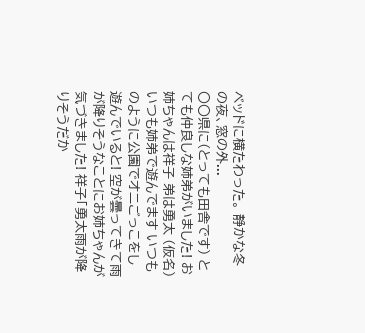ベッドに横たわった。 静かな冬の夜、窓の外...
〇〇県に(とっても田舎です) とても仲良しな姉弟がいました! お姉ちゃんは祥子 弟は勇太 (仮名) いつも姉弟で遊んでます いつものように公園でオニごっこをし遊んでいると! 空が曇ってきて雨が降りそうなことにお姉ちゃんが気づきました! 祥子「勇太雨が降りそうだか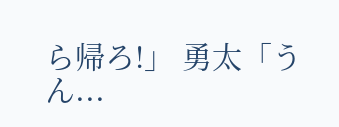ら帰ろ!」 勇太「うん...